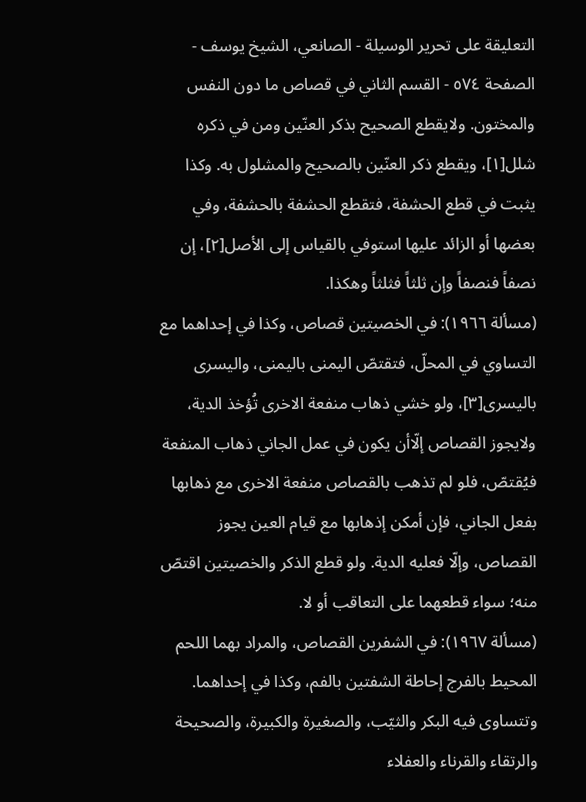التعليقة على تحرير الوسيلة - الصانعي، الشيخ يوسف - الصفحة ٥٧٤ - القسم الثاني في قصاص ما دون النفس
والمختون. ولايقطع الصحيح بذكر العنّين ومن في ذكره شلل[١]، ويقطع ذكر العنّين بالصحيح والمشلول به. وكذا يثبت في قطع الحشفة، فتقطع الحشفة بالحشفة، وفي بعضها أو الزائد عليها استوفي بالقياس إلى الأصل[٢]، إن نصفاً فنصفاً وإن ثلثاً فثلثاً وهكذا.
(مسألة ١٩٦٦): في الخصيتين قصاص، وكذا في إحداهما مع التساوي في المحلّ، فتقتصّ اليمنى باليمنى، واليسرى باليسرى[٣]، ولو خشي ذهاب منفعة الاخرى تُؤخذ الدية، ولايجوز القصاص إلّاأن يكون في عمل الجاني ذهاب المنفعة فيُقتصّ، فلو لم تذهب بالقصاص منفعة الاخرى مع ذهابها بفعل الجاني، فإن أمكن إذهابها مع قيام العين يجوز القصاص، وإلّا فعليه الدية. ولو قطع الذكر والخصيتين اقتصّ منه؛ سواء قطعهما على التعاقب أو لا.
(مسألة ١٩٦٧): في الشفرين القصاص، والمراد بهما اللحم المحيط بالفرج إحاطة الشفتين بالفم، وكذا في إحداهما. وتتساوى فيه البكر والثيّب، والصغيرة والكبيرة، والصحيحة والرتقاء والقرناء والعفلاء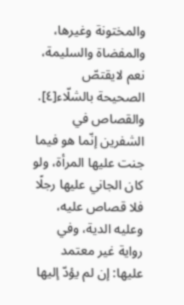والمختونة وغيرها، والمفضاة والسليمة، نعم لايقتصّ الصحيحة بالشلّاء[٤]. والقصاص في الشفرين إنّما هو فيما جنت عليها المرأة، ولو كان الجاني عليها رجلًا فلا قصاص عليه، وعليه الدية، وفي رواية غير معتمد عليها: إن لم يؤدّ إليها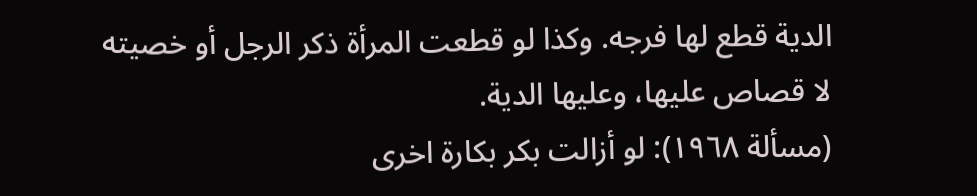الدية قطع لها فرجه. وكذا لو قطعت المرأة ذكر الرجل أو خصيته لا قصاص عليها، وعليها الدية.
(مسألة ١٩٦٨): لو أزالت بكر بكارة اخرى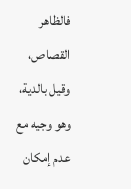فالظاهر القصاص، وقيل بالدية، وهو وجيه مع عدم إمكان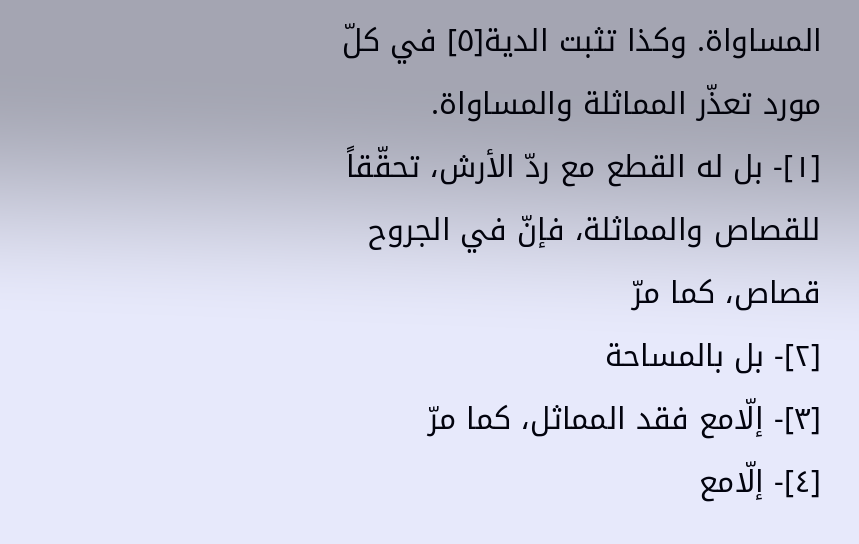المساواة. وكذا تثبت الدية[٥] في كلّ مورد تعذّر المماثلة والمساواة.
[١]- بل له القطع مع ردّ الأرش، تحقّقاً للقصاص والمماثلة، فإنّ في الجروح قصاص، كما مرّ
[٢]- بل بالمساحة
[٣]- إلّامع فقد المماثل، كما مرّ
[٤]- إلّامع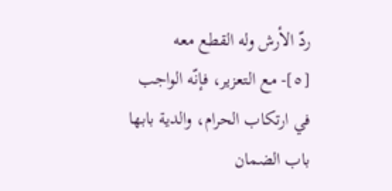ردّ الأرش وله القطع معه
[٥]- مع التعزير، فإنّه الواجب في ارتكاب الحرام، والدية بابها باب الضمان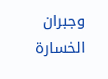وجبران الخسارة